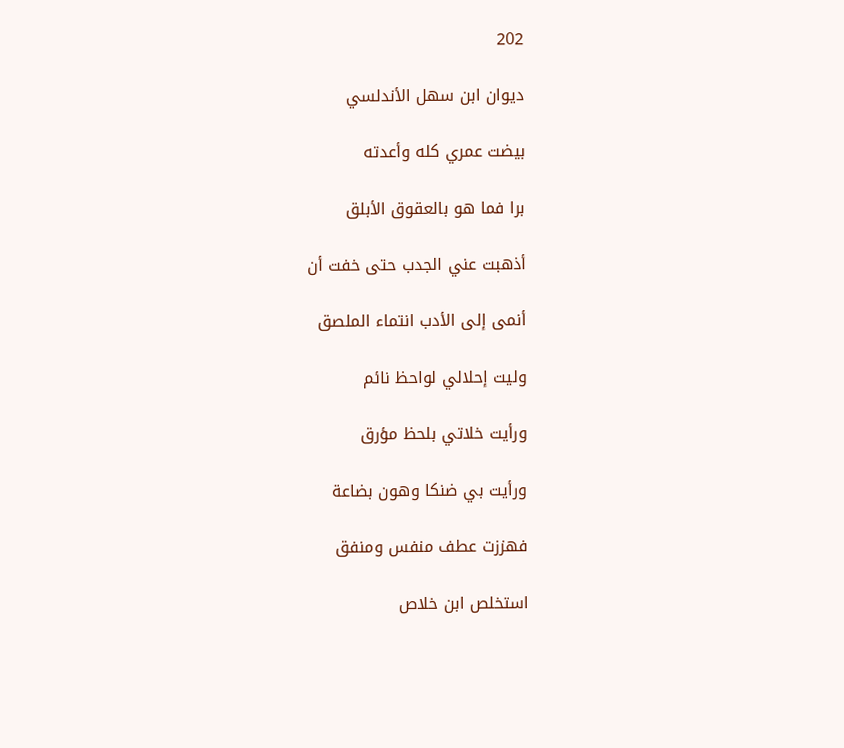202

ديوان ابن سهل الأندلسي

بيضت عمري كله وأعدته

برا فما هو بالعقوق الأبلق

أذهبت عني الجدب حتى خفت أن

أنمى إلى الأدب انتماء الملصق

وليت إحلالي لواحظ نائم

ورأيت خلاتي بلحظ مؤرق

ورأيت بي ضنكا وهون بضاعة

فهززت عطف منفس ومنفق

استخلص ابن خلاص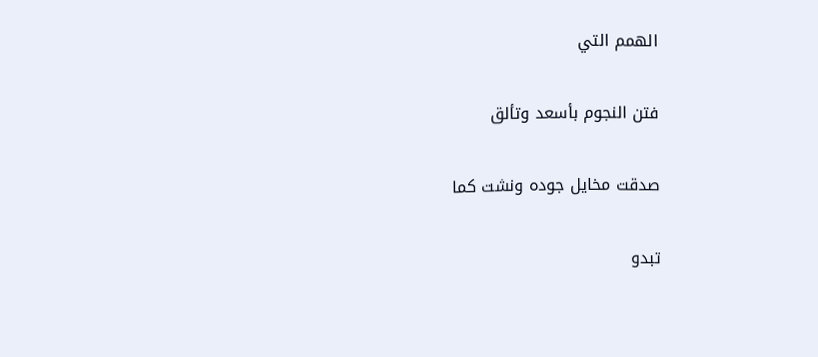الهمم التي

فتن النجوم بأسعد وتألق

صدقت مخايل جوده ونشت كما

تبدو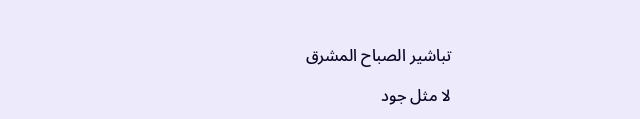تباشير الصباح المشرق

لا مثل جود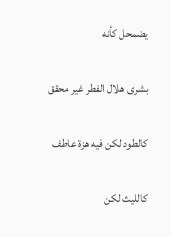يضمحل كأنه

بشرى هلال الفطر غير محقق

كالطود لكن فيه هزة عاطف

كالليث لكن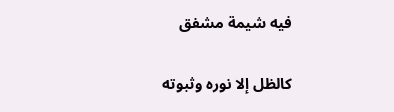فيه شيمة مشفق

كالظل إلا نوره وثبوته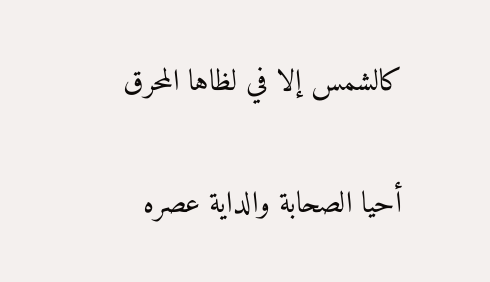كالشمس إلا في لظاها المحرق

أحيا الصحابة والداية عصره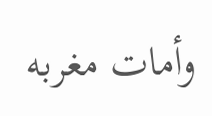وأمات مغربه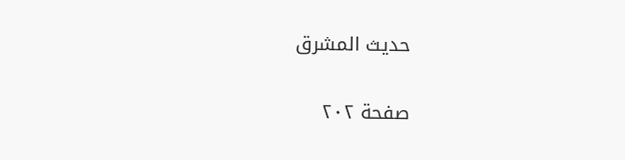حديث المشرق

صفحة ٢٠٢